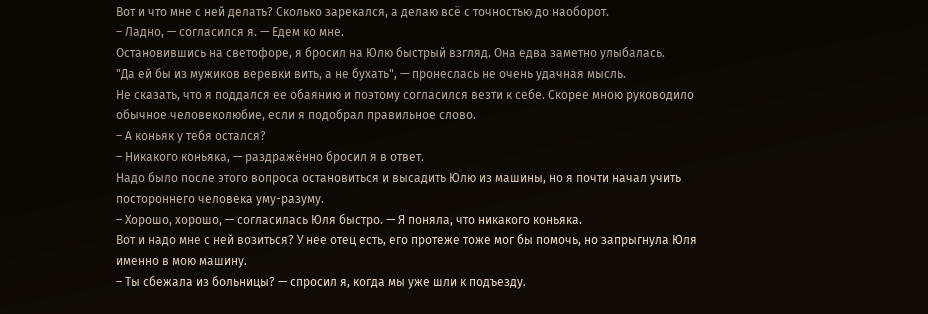Вот и что мне с ней делать? Сколько зарекался, а делаю всё с точностью до наоборот.
– Ладно, — согласился я. — Едем ко мне.
Остановившись на светофоре, я бросил на Юлю быстрый взгляд. Она едва заметно улыбалась.
"Да ей бы из мужиков веревки вить, а не бухать", — пронеслась не очень удачная мысль.
Не сказать, что я поддался ее обаянию и поэтому согласился везти к себе. Скорее мною руководило обычное человеколюбие, если я подобрал правильное слово.
– А коньяк у тебя остался?
– Никакого коньяка, — раздражённо бросил я в ответ.
Надо было после этого вопроса остановиться и высадить Юлю из машины, но я почти начал учить постороннего человека уму-разуму.
– Хорошо, хорошо, — согласилась Юля быстро. — Я поняла, что никакого коньяка.
Вот и надо мне с ней возиться? У нее отец есть, его протеже тоже мог бы помочь, но запрыгнула Юля именно в мою машину.
– Ты сбежала из больницы? — спросил я, когда мы уже шли к подъезду.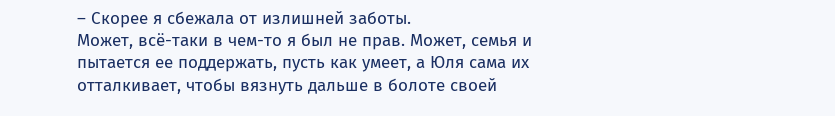– Скорее я сбежала от излишней заботы.
Может, всё-таки в чем-то я был не прав. Может, семья и пытается ее поддержать, пусть как умеет, а Юля сама их отталкивает, чтобы вязнуть дальше в болоте своей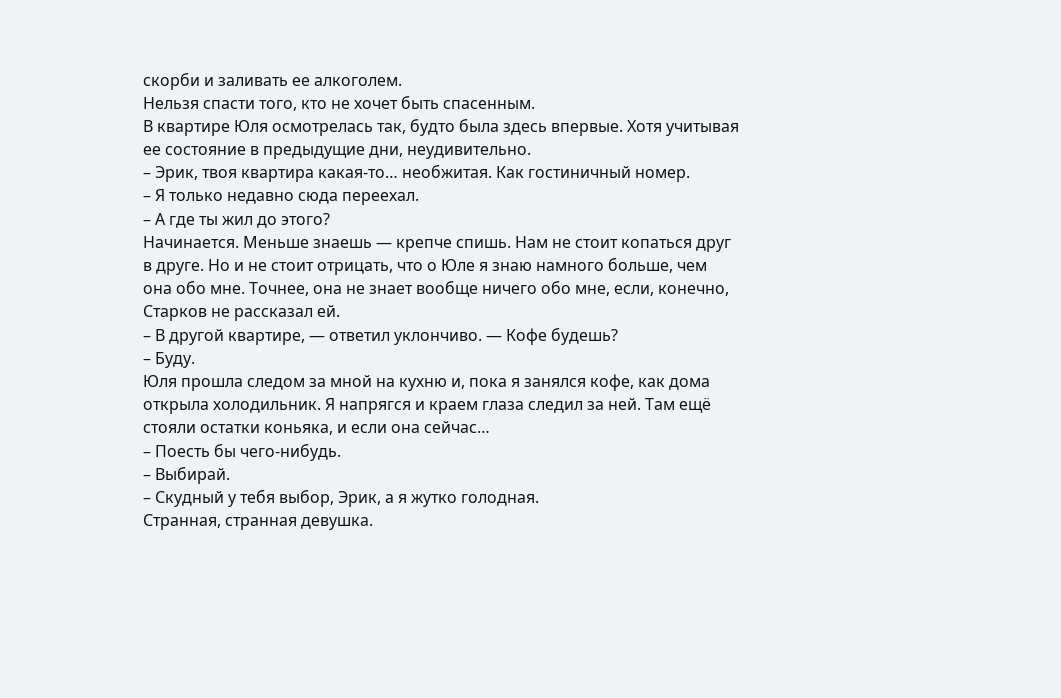скорби и заливать ее алкоголем.
Нельзя спасти того, кто не хочет быть спасенным.
В квартире Юля осмотрелась так, будто была здесь впервые. Хотя учитывая ее состояние в предыдущие дни, неудивительно.
– Эрик, твоя квартира какая-то… необжитая. Как гостиничный номер.
– Я только недавно сюда переехал.
– А где ты жил до этого?
Начинается. Меньше знаешь — крепче спишь. Нам не стоит копаться друг в друге. Но и не стоит отрицать, что о Юле я знаю намного больше, чем она обо мне. Точнее, она не знает вообще ничего обо мне, если, конечно, Старков не рассказал ей.
– В другой квартире, — ответил уклончиво. — Кофе будешь?
– Буду.
Юля прошла следом за мной на кухню и, пока я занялся кофе, как дома открыла холодильник. Я напрягся и краем глаза следил за ней. Там ещё стояли остатки коньяка, и если она сейчас…
– Поесть бы чего-нибудь.
– Выбирай.
– Скудный у тебя выбор, Эрик, а я жутко голодная.
Странная, странная девушка.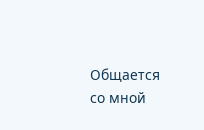Общается со мной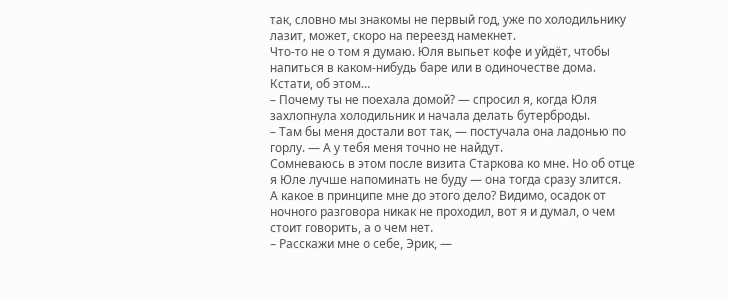так, словно мы знакомы не первый год, уже по холодильнику лазит, может, скоро на переезд намекнет.
Что-то не о том я думаю. Юля выпьет кофе и уйдёт, чтобы напиться в каком-нибудь баре или в одиночестве дома. Кстати, об этом…
– Почему ты не поехала домой? — спросил я, когда Юля захлопнула холодильник и начала делать бутерброды.
– Там бы меня достали вот так, — постучала она ладонью по горлу. — А у тебя меня точно не найдут.
Сомневаюсь в этом после визита Старкова ко мне. Но об отце я Юле лучше напоминать не буду — она тогда сразу злится.
А какое в принципе мне до этого дело? Видимо, осадок от ночного разговора никак не проходил, вот я и думал, о чем стоит говорить, а о чем нет.
– Расскажи мне о себе, Эрик, —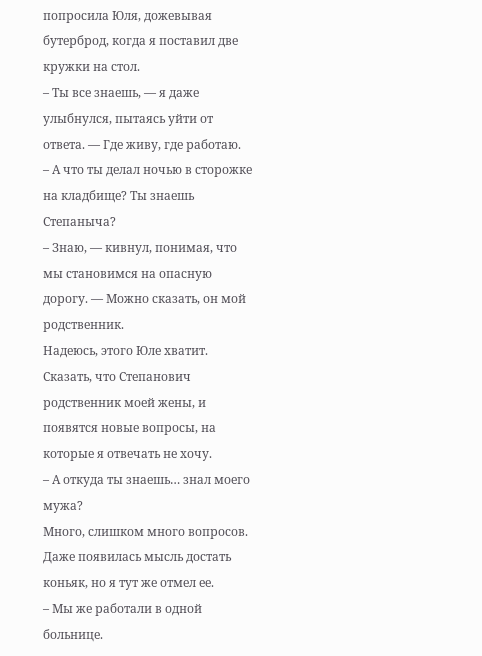попросила Юля, дожевывая бутерброд, когда я поставил две кружки на стол.
– Ты все знаешь, — я даже улыбнулся, пытаясь уйти от ответа. — Где живу, где работаю.
– А что ты делал ночью в сторожке на кладбище? Ты знаешь Степаныча?
– Знаю, — кивнул, понимая, что мы становимся на опасную дорогу. — Можно сказать, он мой родственник.
Надеюсь, этого Юле хватит. Сказать, что Степанович родственник моей жены, и появятся новые вопросы, на которые я отвечать не хочу.
– А откуда ты знаешь… знал моего мужа?
Много, слишком много вопросов. Даже появилась мысль достать коньяк, но я тут же отмел ее.
– Мы же работали в одной больнице.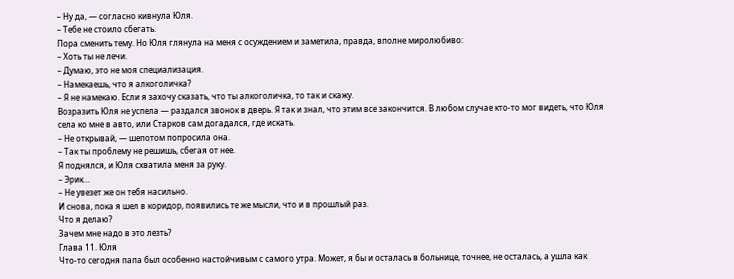– Ну да, — согласно кивнула Юля.
– Тебе не стоило сбегать.
Пора сменить тему. Но Юля глянула на меня с осуждением и заметила, правда, вполне миролюбиво:
– Хоть ты не лечи.
– Думаю, это не моя специализация.
– Намекаешь, что я алкоголичка?
– Я не намекаю. Если я захочу сказать, что ты алкоголичка, то так и скажу.
Возразить Юля не успела — раздался звонок в дверь. Я так и знал, что этим все закончится. В любом случае кто-то мог видеть, что Юля села ко мне в авто, или Старков сам догадался, где искать.
– Не открывай, — шепотом попросила она.
– Так ты проблему не решишь, сбегая от нее.
Я поднялся, и Юля схватила меня за руку.
– Эрик…
– Не увезет же он тебя насильно.
И снова, пока я шел в коридор, появились те же мысли, что и в прошлый раз.
Что я делаю?
Зачем мне надо в это лезть?
Глава 11. Юля
Что-то сегодня папа был особенно настойчивым с самого утра. Может, я бы и осталась в больнице, точнее, не осталась, а ушла как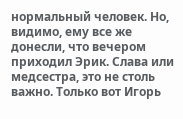нормальный человек. Но, видимо, ему все же донесли, что вечером приходил Эрик. Слава или медсестра, это не столь важно. Только вот Игорь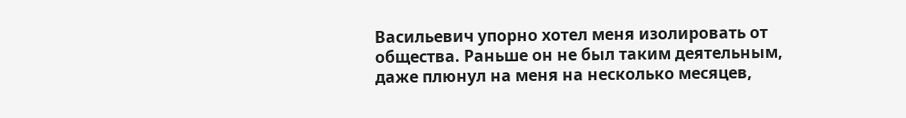Васильевич упорно хотел меня изолировать от общества. Раньше он не был таким деятельным, даже плюнул на меня на несколько месяцев,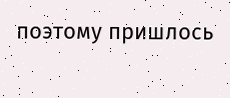поэтому пришлось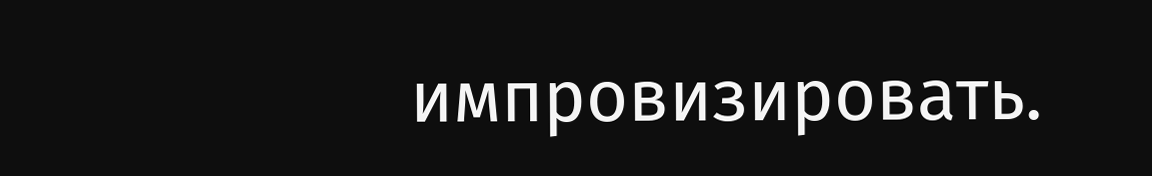импровизировать.